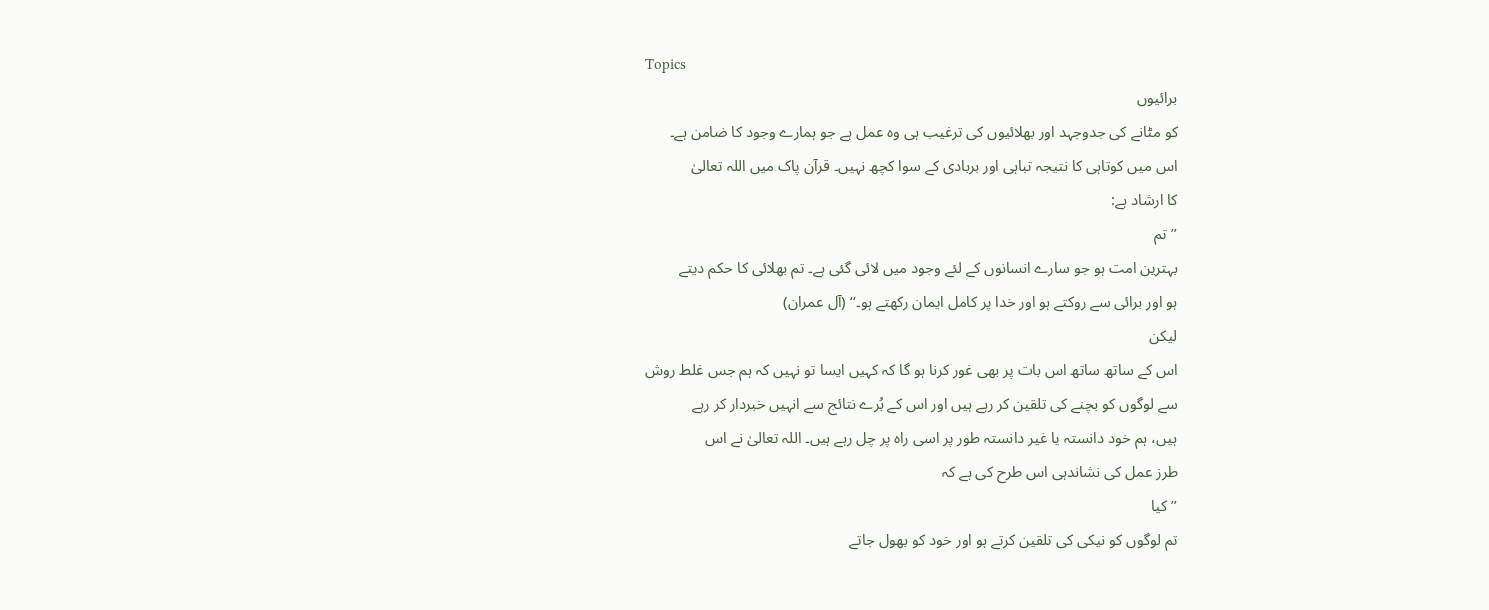Topics
برائیوں
کو مٹانے کی جدوجہد اور بھلائیوں کی ترغیب ہی وہ عمل ہے جو ہمارے وجود کا ضامن ہے۔
اس میں کوتاہی کا نتیجہ تباہی اور بربادی کے سوا کچھ نہیں۔ قرآن پاک میں اللہ تعالیٰ
کا ارشاد ہے:
’’تم
بہترین امت ہو جو سارے انسانوں کے لئے وجود میں لائی گئی ہے۔ تم بھلائی کا حکم دیتے
ہو اور برائی سے روکتے ہو اور خدا پر کامل ایمان رکھتے ہو۔‘‘ (آل عمران)
لیکن
اس کے ساتھ ساتھ اس بات پر بھی غور کرنا ہو گا کہ کہیں ایسا تو نہیں کہ ہم جس غلط روش
سے لوگوں کو بچنے کی تلقین کر رہے ہیں اور اس کے بُرے نتائج سے انہیں خبردار کر رہے
ہیں، ہم خود دانستہ یا غیر دانستہ طور پر اسی راہ پر چل رہے ہیں۔ اللہ تعالیٰ نے اس
طرز عمل کی نشاندہی اس طرح کی ہے کہ
’’کیا
تم لوگوں کو نیکی کی تلقین کرتے ہو اور خود کو بھول جاتے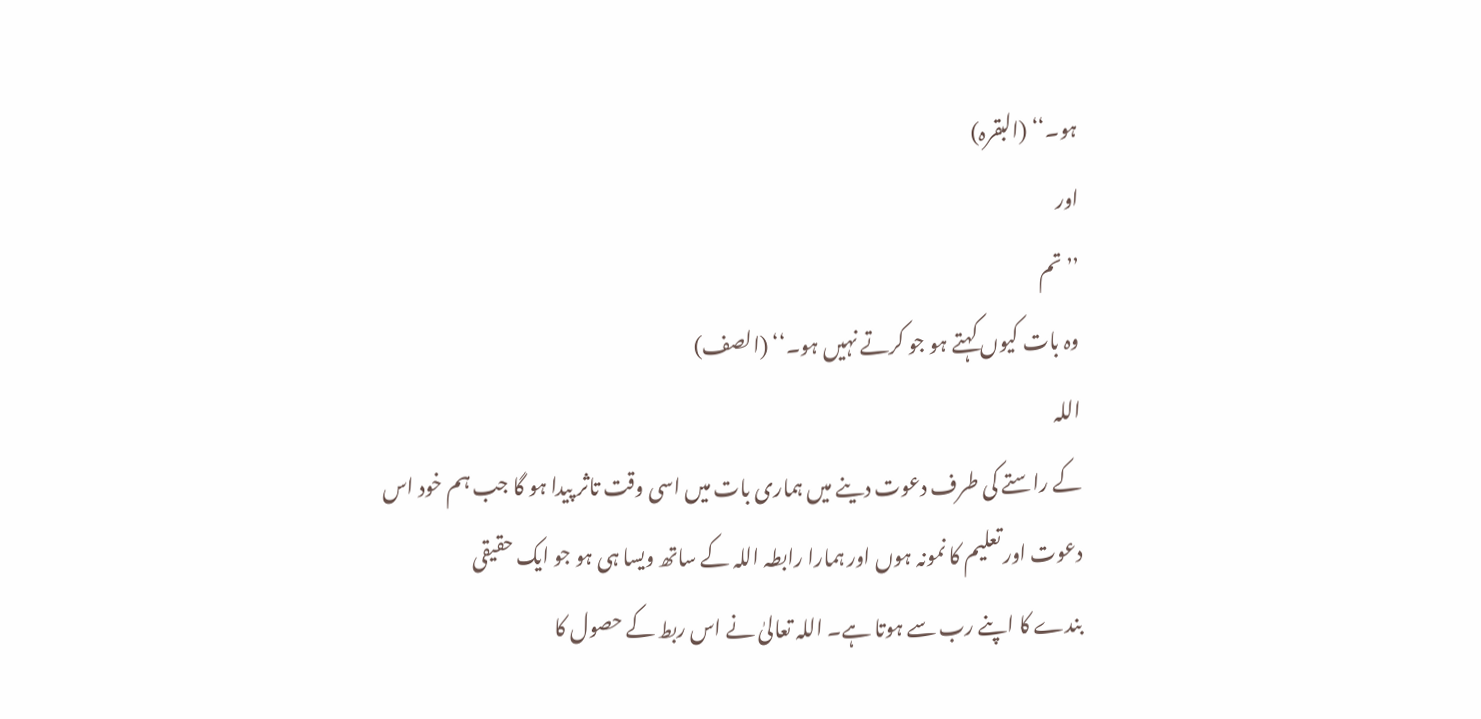ہو۔‘‘ (البقرہ)
اور
’’تم
وہ بات کیوں کہتے ہو جو کرتے نہیں ہو۔‘‘ (الصف)
اللہ
کے راستے کی طرف دعوت دینے میں ہماری بات میں اسی وقت تاثر پیدا ہو گا جب ہم خود اس
دعوت اور تعلیم کا نمونہ ہوں اور ہمارا رابطہ اللہ کے ساتھ ویسا ہی ہو جو ایک حقیقی
بندے کا اپنے رب سے ہوتا ہے۔ اللہ تعالیٰ نے اس ربط کے حصول کا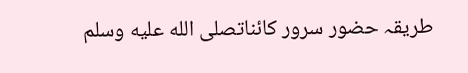طریقہ حضور سرور کائناتصلى الله عليه وسلم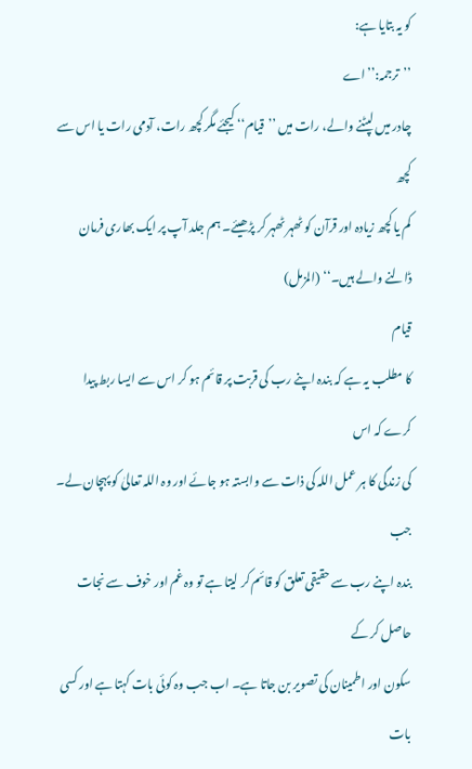کو یہ بتایا ہے:
’’ترجمہ:’’اے
چادر میں لپٹنے والے، رات میں ’’قیام‘‘ کیجئے مگر کچھ رات، آدمی رات یا اس سے کچھ
کم یا کچھ زیادہ اور قرآن کو ٹھہر ٹھہر کر پڑھیئے۔ ہم جلد آپ پر ایک بھاری فرمان
ڈالنے والے ہیں۔‘‘ (المزمل)
قیام
کا مطلب یہ ہے کہ بندہ اپنے رب کی قربت پر قائم ہو کر اس سے ایسا ربط پیدا کرے کہ اس
کی زندگی کا ہر عمل اللہ کی ذات سے وابستہ ہو جائے اور وہ اللہ تعالیٰ کو پہچان لے۔
جب
بندہ اپنے رب سے حقیقی تعلق کو قائم کر لیتا ہے تو وہ غم اور خوف سے نجات حاصل کر کے
سکون اور اطمینان کی تصویر بن جاتا ہے۔ اب جب وہ کوئی بات کہتا ہے اور کسی بات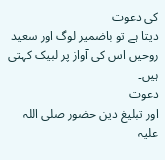کی دعوت
دیتا ہے تو باضمیر لوگ اور سعید روحیں اس کی آواز پر لبیک کہتی ہیں۔
دعوت
اور تبلیغ دین حضور صلی اللہ علیہ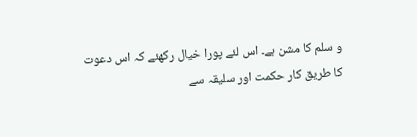و سلم کا مشن ہے۔ اس لئے پورا خیال رکھئے کہ اس دعوت
کا طریق کار حکمت اور سلیقہ سے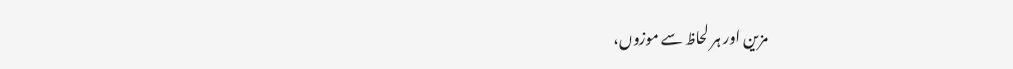مزین اور ہر لحاظ سے موزوں،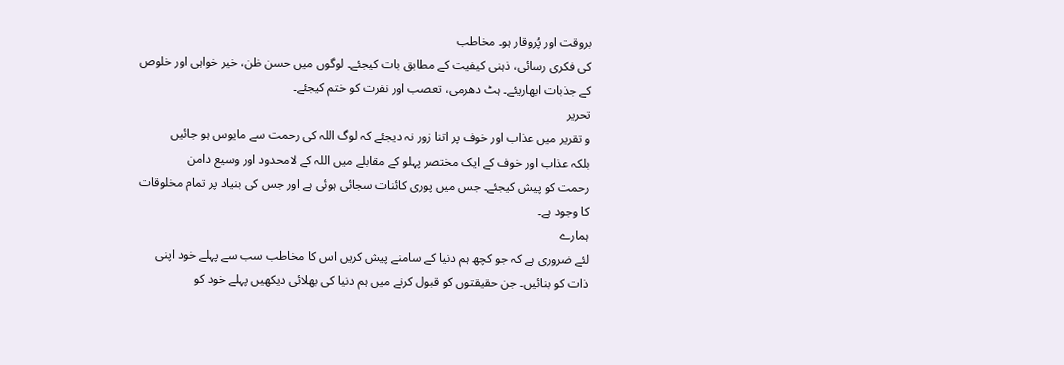بروقت اور پُروقار ہو۔ مخاطب
کی فکری رسائی، ذہنی کیفیت کے مطابق بات کیجئے۔ لوگوں میں حسن ظن، خیر خواہی اور خلوص
کے جذبات ابھاریئے۔ ہٹ دھرمی، تعصب اور نفرت کو ختم کیجئے۔
تحریر
و تقریر میں عذاب اور خوف پر اتنا زور نہ دیجئے کہ لوگ اللہ کی رحمت سے مایوس ہو جائیں
بلکہ عذاب اور خوف کے ایک مختصر پہلو کے مقابلے میں اللہ کے لامحدود اور وسیع دامن
رحمت کو پیش کیجئے۔ جس میں پوری کائنات سجائی ہوئی ہے اور جس کی بنیاد پر تمام مخلوقات
کا وجود ہے۔
ہمارے
لئے ضروری ہے کہ جو کچھ ہم دنیا کے سامنے پیش کریں اس کا مخاطب سب سے پہلے خود اپنی
ذات کو بنائیں۔ جن حقیقتوں کو قبول کرنے میں ہم دنیا کی بھلائی دیکھیں پہلے خود کو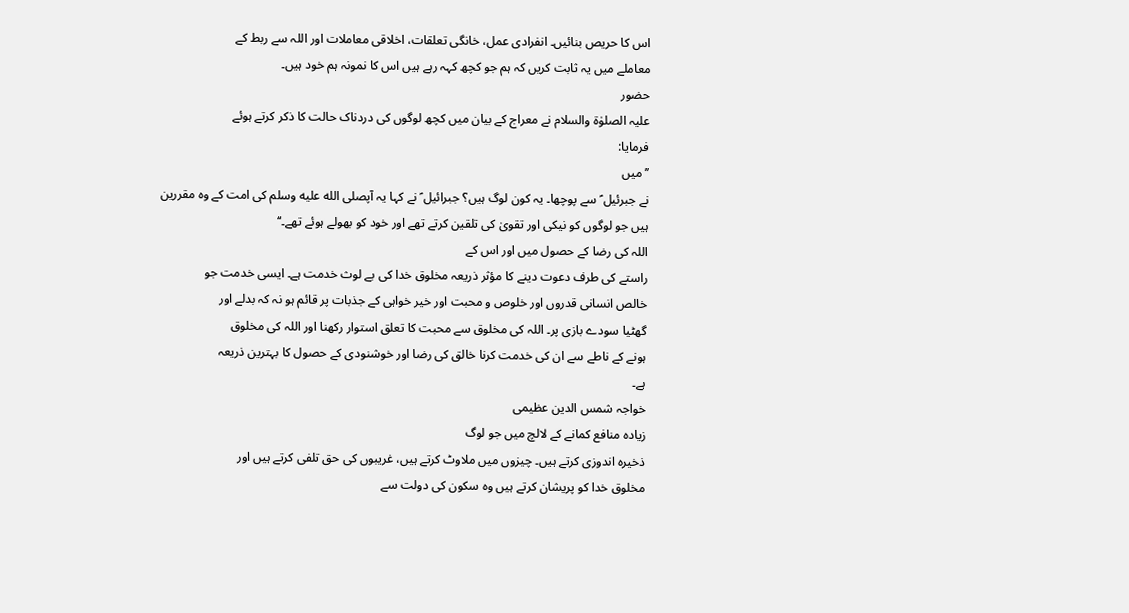اس کا حریص بنائیں۔ انفرادی عمل، خانگی تعلقات، اخلاقی معاملات اور اللہ سے ربط کے
معاملے میں یہ ثابت کریں کہ ہم جو کچھ کہہ رہے ہیں اس کا نمونہ ہم خود ہیں۔
حضور
علیہ الصلوٰۃ والسلام نے معراج کے بیان میں کچھ لوگوں کی دردناک حالت کا ذکر کرتے ہوئے
فرمایا:
’’میں
نے جبرئیل ؑ سے پوچھا۔ یہ کون لوگ ہیں؟ جبرائیل ؑ نے کہا یہ آپصلى الله عليه وسلم کی امت کے وہ مقررین
ہیں جو لوگوں کو نیکی اور تقویٰ کی تلقین کرتے تھے اور خود کو بھولے ہوئے تھے۔‘‘
اللہ کی رضا کے حصول میں اور اس کے
راستے کی طرف دعوت دینے کا مؤثر ذریعہ مخلوق خدا کی بے لوث خدمت ہے۔ ایسی خدمت جو
خالص انسانی قدروں اور خلوص و محبت اور خیر خواہی کے جذبات پر قائم ہو نہ کہ بدلے اور
گھٹیا سودے بازی پر۔ اللہ کی مخلوق سے محبت کا تعلق استوار رکھنا اور اللہ کی مخلوق
ہونے کے ناطے سے ان کی خدمت کرنا خالق کی رضا اور خوشنودی کے حصول کا بہترین ذریعہ
ہے۔
خواجہ شمس الدین عظیمی
زیادہ منافع کمانے کے لالچ میں جو لوگ
ذخیرہ اندوزی کرتے ہیں۔ چیزوں میں ملاوٹ کرتے ہیں، غریبوں کی حق تلفی کرتے ہیں اور
مخلوق خدا کو پریشان کرتے ہیں وہ سکون کی دولت سے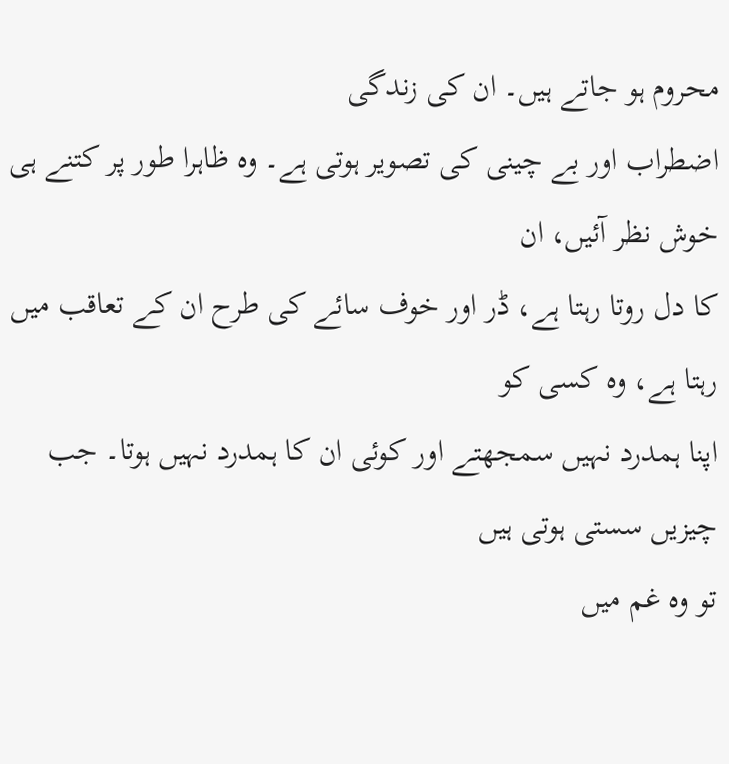محروم ہو جاتے ہیں۔ ان کی زندگی
اضطراب اور بے چینی کی تصویر ہوتی ہے۔ وہ ظاہرا طور پر کتنے ہی خوش نظر آئیں، ان
کا دل روتا رہتا ہے، ڈر اور خوف سائے کی طرح ان کے تعاقب میں رہتا ہے، وہ کسی کو
اپنا ہمدرد نہیں سمجھتے اور کوئی ان کا ہمدرد نہیں ہوتا۔ جب چیزیں سستی ہوتی ہیں
تو وہ غم میں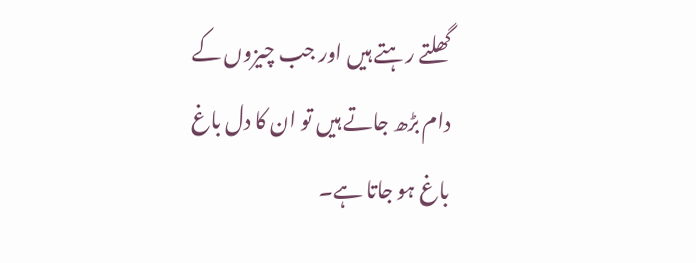گھلتے رہتے ہیں اور جب چیزوں کے دام بڑھ جاتے ہیں تو ان کا دل باغ
باغ ہو جاتا ہے۔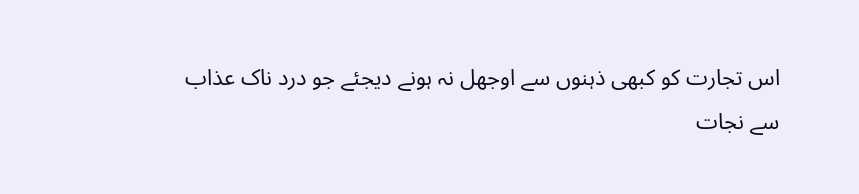اس تجارت کو کبھی ذہنوں سے اوجھل نہ ہونے دیجئے جو درد ناک عذاب
سے نجات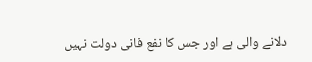دلانے والی ہے اور جس کا نفع فانی دولت نہیں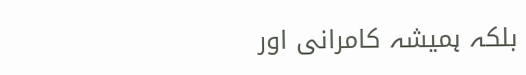بلکہ ہمیشہ کامرانی اور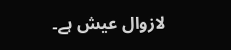لازوال عیش ہے۔